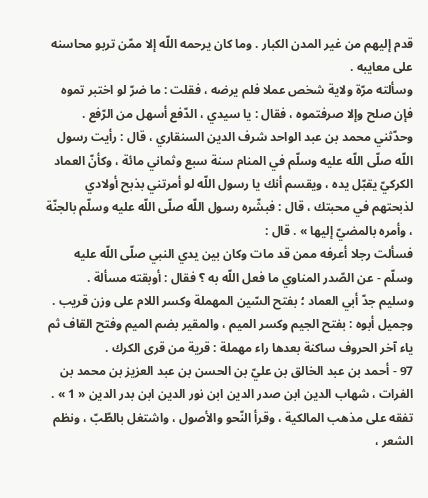قدم إليهم من غير المدن الكبار . وما كان يرحمه اللّه إلا ممّن تربو محاسنه على معايبه .
وسألته مرّة ولاية شخص عملا فلم يرضه ، فقلت : ما ضرّ لو اختبر تموه فإن صلح وإلا صرفتموه ، فقال : يا سيدي ، الدّفع أسهل من الرّفع .
وحدّثني محمد بن عبد الواحد شرف الدين السنقاري ، قال : رأيت رسول اللّه صلّى اللّه عليه وسلّم في المنام سنة سبع وثماني مائة ، وكأنّ العماد الكركيّ يقبّل يده ، ويقسم أنك يا رسول اللّه لو أمرتني بذبح أولادي لذبحتهم في محبتك ، قال : فبشّره رسول اللّه صلّى اللّه عليه وسلّم بالجنّة ، وأمره بالمضيّ إليها » . قال :
فسألت رجلا أعرفه ممن قد مات وكان بين يدي النبي صلّى اللّه عليه وسلّم - عن الصّدر المناوي ما فعل اللّه به ؟ فقال : أوبقته مسألة .
وسليم جدّ أبي العماد ؛ بفتح السّين المهملة وكسر اللام على وزن قريب . وجميل أبوه : بفتح الجيم وكسر الميم ، والمقير بضم الميم وفتح القاف ثم ياء آخر الحروف ساكنة بعدها راء مهملة : قرية من قرى الكرك .
97 - أحمد بن عبد الخالق بن عليّ بن الحسن بن عبد العزيز بن محمد بن الفرات ، شهاب الدين ابن صدر الدين ابن نور الدين ابن بدر الدين « 1 » .
تفقه على مذهب المالكية ، وقرأ النّحو والأصول ، واشتغل بالطّبّ ، ونظم الشعر ،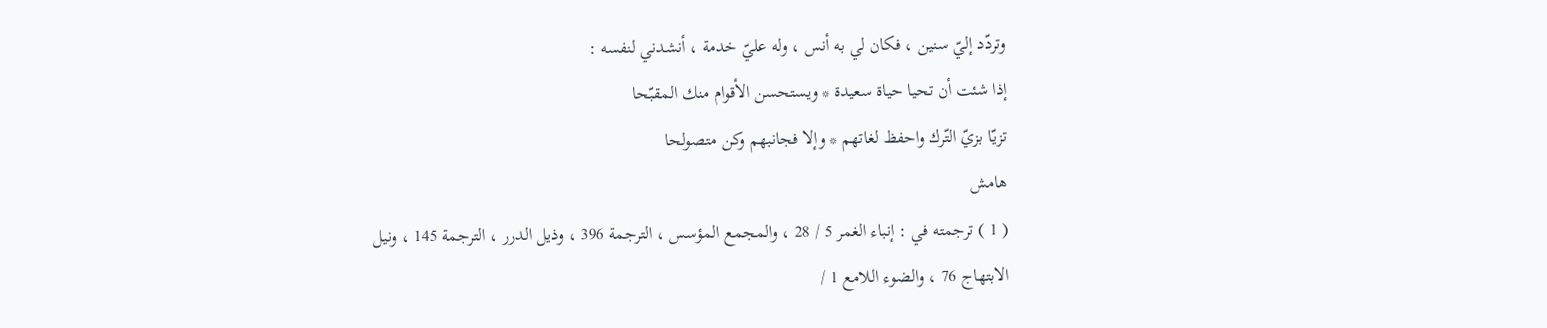وتردّد إليّ سنين ، فكان لي به أنس ، وله عليّ خدمة ، أنشدني لنفسه :
إذا شئت أن تحيا حياة سعيدة * ويستحسن الأقوام منك المقبّحا
تزيّا بزيّ التّرك واحفظ لغاتهم * وإلا فجانبهم وكن متصولحا
هامش
( 1 ) ترجمته في : إنباء الغمر 5 / 28 ، والمجمع المؤسس ، الترجمة 396 ، وذيل الدرر ، الترجمة 145 ، ونيل الابتهاج 76 ، والضوء اللامع 1 /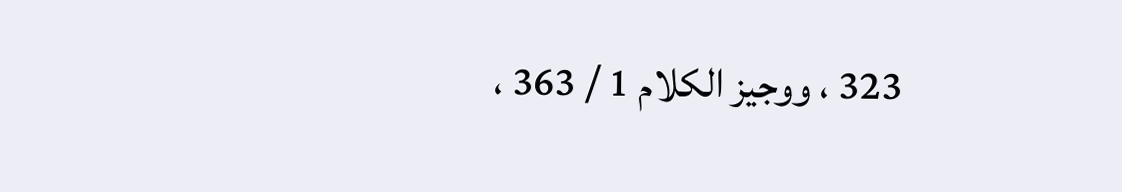323 ، ووجيز الكلام 1 / 363 ،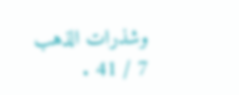وشذرات الذهب 7 / 41 .